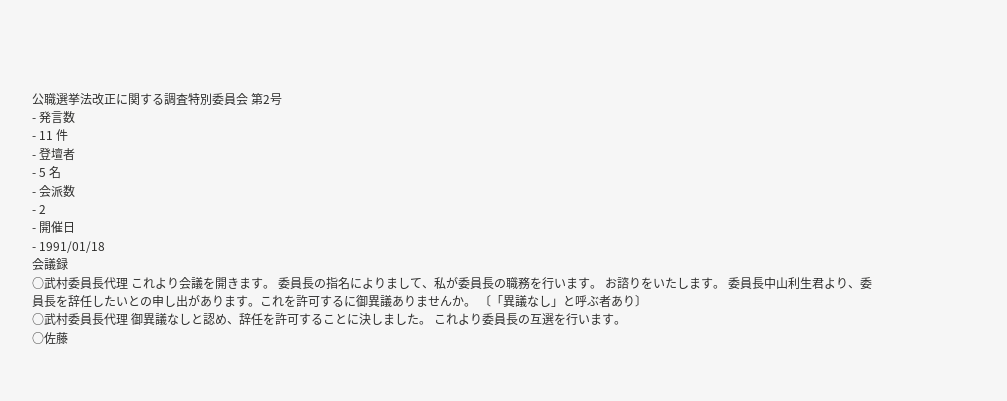公職選挙法改正に関する調査特別委員会 第2号
- 発言数
- 11 件
- 登壇者
- 5 名
- 会派数
- 2
- 開催日
- 1991/01/18
会議録
○武村委員長代理 これより会議を開きます。 委員長の指名によりまして、私が委員長の職務を行います。 お諮りをいたします。 委員長中山利生君より、委員長を辞任したいとの申し出があります。これを許可するに御異議ありませんか。 〔「異議なし」と呼ぶ者あり〕
○武村委員長代理 御異議なしと認め、辞任を許可することに決しました。 これより委員長の互選を行います。
○佐藤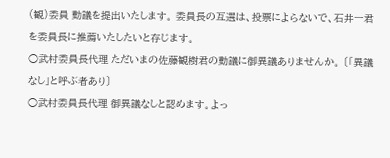(観)委員 動議を提出いたします。 委員長の互選は、投票によらないで、石井一君を委員長に推薦いたしたいと存じます。
○武村委員長代理 ただいまの佐藤観樹君の動議に御異議ありませんか。 〔「異議なし」と呼ぶ者あり〕
○武村委員長代理 御異議なしと認めます。よっ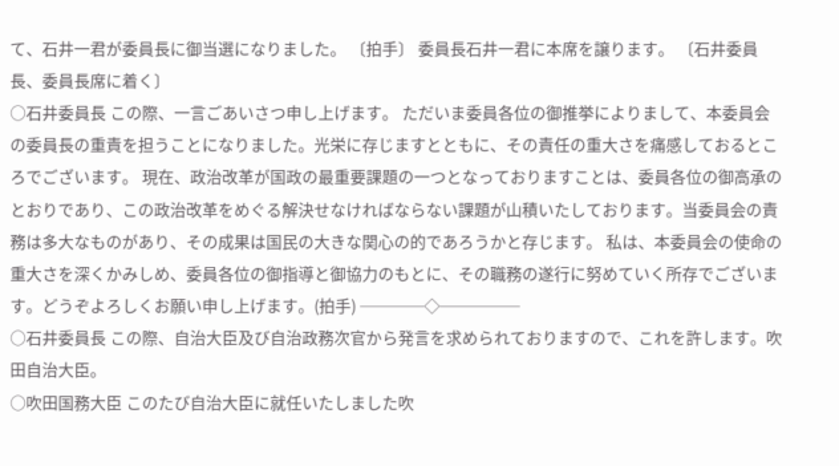て、石井一君が委員長に御当選になりました。 〔拍手〕 委員長石井一君に本席を譲ります。 〔石井委員長、委員長席に着く〕
○石井委員長 この際、一言ごあいさつ申し上げます。 ただいま委員各位の御推挙によりまして、本委員会の委員長の重責を担うことになりました。光栄に存じますとともに、その責任の重大さを痛感しておるところでございます。 現在、政治改革が国政の最重要課題の一つとなっておりますことは、委員各位の御高承のとおりであり、この政治改革をめぐる解決せなければならない課題が山積いたしております。当委員会の責務は多大なものがあり、その成果は国民の大きな関心の的であろうかと存じます。 私は、本委員会の使命の重大さを深くかみしめ、委員各位の御指導と御協力のもとに、その職務の遂行に努めていく所存でございます。どうぞよろしくお願い申し上げます。(拍手) ────◇─────
○石井委員長 この際、自治大臣及び自治政務次官から発言を求められておりますので、これを許します。吹田自治大臣。
○吹田国務大臣 このたび自治大臣に就任いたしました吹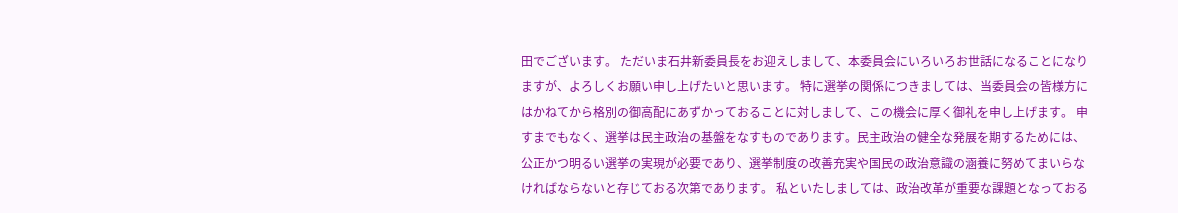田でございます。 ただいま石井新委員長をお迎えしまして、本委員会にいろいろお世話になることになりますが、よろしくお願い申し上げたいと思います。 特に選挙の関係につきましては、当委員会の皆様方にはかねてから格別の御高配にあずかっておることに対しまして、この機会に厚く御礼を申し上げます。 申すまでもなく、選挙は民主政治の基盤をなすものであります。民主政治の健全な発展を期するためには、公正かつ明るい選挙の実現が必要であり、選挙制度の改善充実や国民の政治意識の涵養に努めてまいらなければならないと存じておる次第であります。 私といたしましては、政治改革が重要な課題となっておる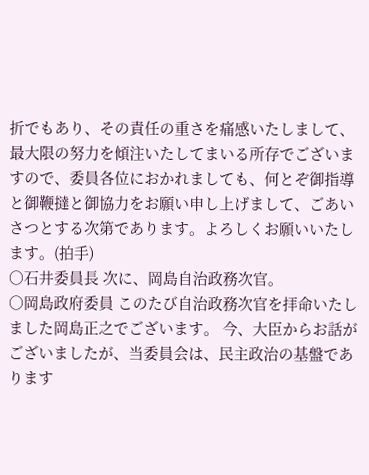折でもあり、その責任の重さを痛感いたしまして、最大限の努力を傾注いたしてまいる所存でございますので、委員各位におかれましても、何とぞ御指導と御鞭撻と御協力をお願い申し上げまして、ごあいさつとする次第であります。よろしくお願いいたします。(拍手)
○石井委員長 次に、岡島自治政務次官。
○岡島政府委員 このたび自治政務次官を拝命いたしました岡島正之でございます。 今、大臣からお話がございましたが、当委員会は、民主政治の基盤であります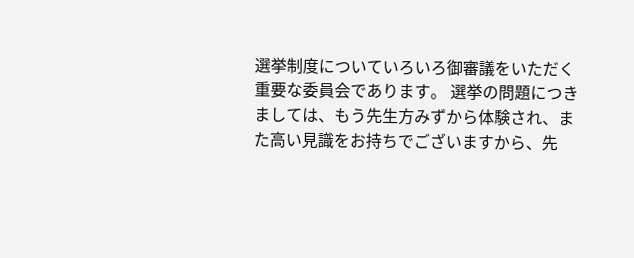選挙制度についていろいろ御審議をいただく重要な委員会であります。 選挙の問題につきましては、もう先生方みずから体験され、また高い見識をお持ちでございますから、先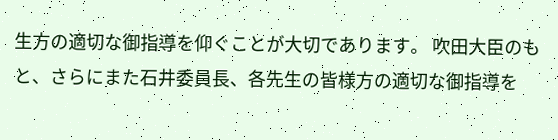生方の適切な御指導を仰ぐことが大切であります。 吹田大臣のもと、さらにまた石井委員長、各先生の皆様方の適切な御指導を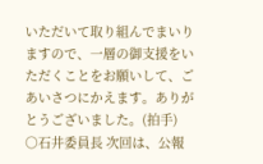いただいて取り組んでまいりますので、一層の御支援をいただくことをお願いして、ごあいさつにかえます。ありがとうございました。(拍手)
○石井委員長 次回は、公報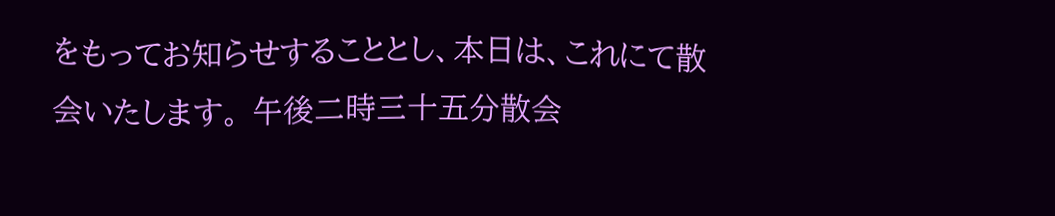をもってお知らせすることとし、本日は、これにて散会いたします。 午後二時三十五分散会